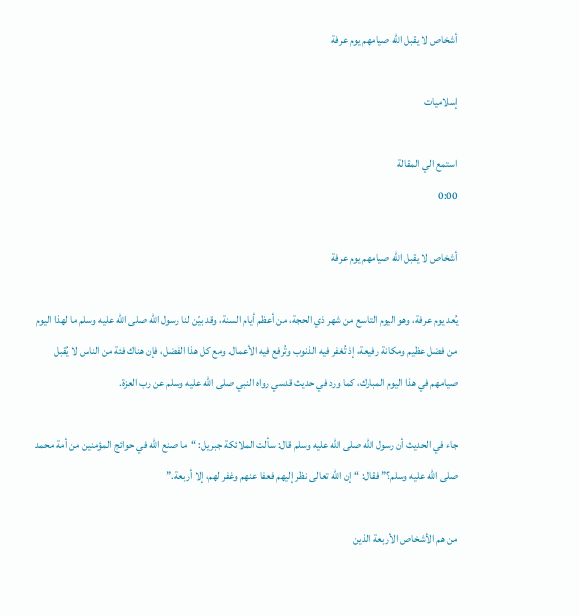أشخاص لا يقبل الله صيامهم يوم عرفة

إسلاميات

استمع الي المقالة
0:00

أشخاص لا يقبل الله صيامهم يوم عرفة

يُعد يوم عرفة، وهو اليوم التاسع من شهر ذي الحجة، من أعظم أيام السنة، وقد بيّن لنا رسول الله صلى الله عليه وسلم ما لهذا اليوم من فضل عظيم ومكانة رفيعة، إذ تُغفر فيه الذنوب وتُرفع فيه الأعمال. ومع كل هذا الفضل، فإن هناك فئة من الناس لا يُقبل صيامهم في هذا اليوم المبارك، كما ورد في حديث قدسي رواه النبي صلى الله عليه وسلم عن رب العزة.

جاء في الحديث أن رسول الله صلى الله عليه وسلم قال: سألت الملائكة جبريل: “ما صنع الله في حوائج المؤمنين من أمة محمد صلى الله عليه وسلم؟” فقال: “إن الله تعالى نظر إليهم فعفا عنهم وغفر لهم، إلا أربعة.”

من هم الأشخاص الأربعة الذين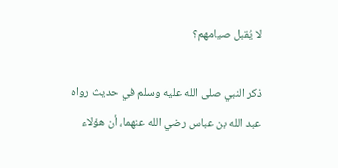لا يُقبل صيامهم؟

ذكر النبي صلى الله عليه وسلم في حديث رواه عبد الله بن عباس رضي الله عنهما، أن هؤلاء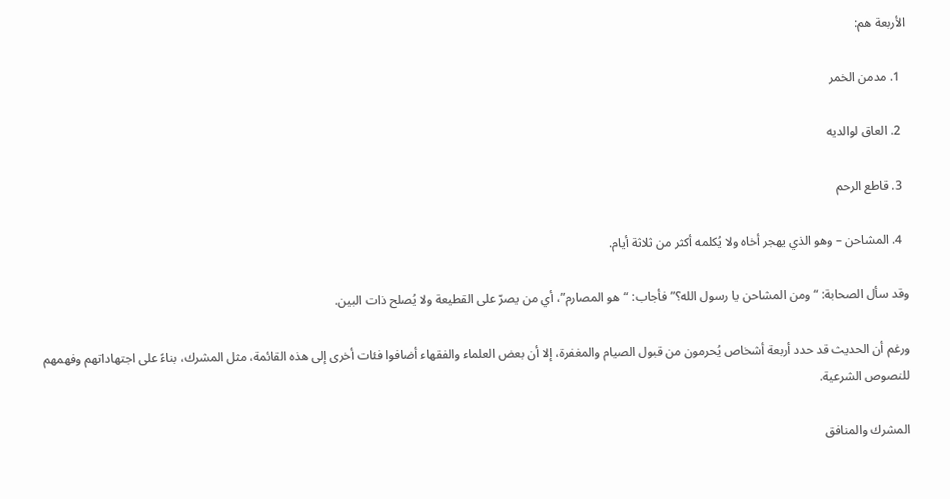الأربعة هم:

  1. مدمن الخمر

  2. العاق لوالديه

  3. قاطع الرحم

  4. المشاحن – وهو الذي يهجر أخاه ولا يُكلمه أكثر من ثلاثة أيام.

وقد سأل الصحابة: “ومن المشاحن يا رسول الله؟” فأجاب: “هو المصارم”، أي من يصرّ على القطيعة ولا يُصلح ذات البين.

ورغم أن الحديث قد حدد أربعة أشخاص يُحرمون من قبول الصيام والمغفرة، إلا أن بعض العلماء والفقهاء أضافوا فئات أخرى إلى هذه القائمة، مثل المشرك، بناءً على اجتهاداتهم وفهمهم للنصوص الشرعية.

المشرك والمنافق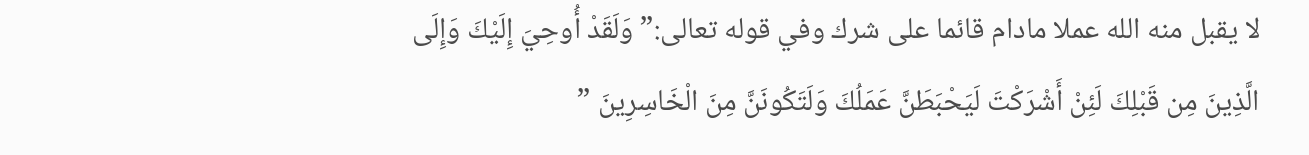لا يقبل منه الله عملا مادام قائما على شرك وفي قوله تعالى:” وَلَقَدْ أُوحِيَ إِلَيْكَ وَإِلَى الَّذِينَ مِن قَبْلِكَ لَئِنْ أَشْرَكْتَ لَيَحْبَطَنَّ عَمَلُكَ وَلَتَكُونَنَّ مِنَ الْخَاسِرِينَ ”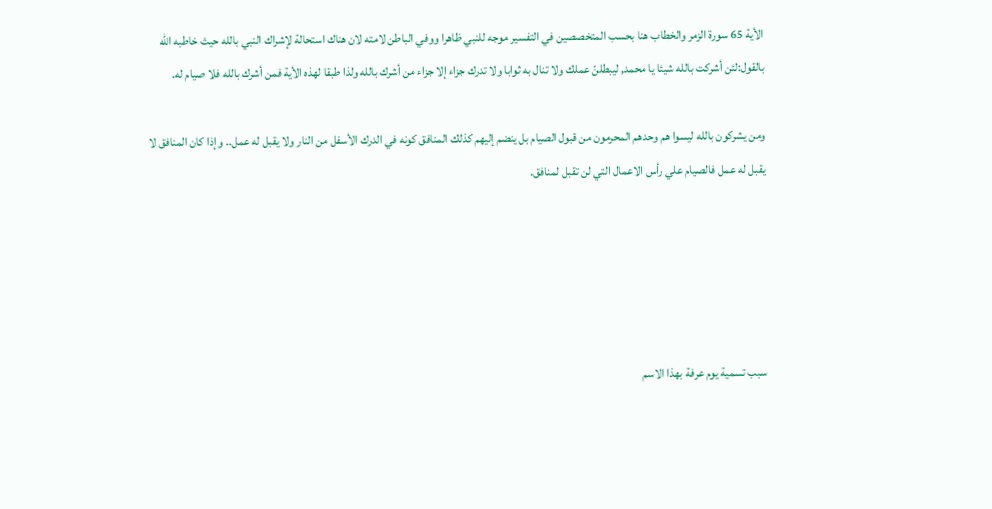الأية 65 سورة الزمر والخطاب هنا بحسب المتخصصين في التفسير موجه للنبي ظاهرا ووفي الباطن لامته لان هناك استحالة لإشراك النبي بالله حيث خاطبه الله بالقول:لئن أشركت بالله شيئا يا محمد, ليبطلنّ عملك ولا تنال به ثوابا ولا تدرك جزاء إلا جزاء من أشرك بالله ولذا طبقا لهذه الأية فمن أشرك بالله فلا صيام له.

ومن يشركون بالله ليسوا هم وحدهم المحرمون من قبول الصيام بل ينضم إليهم كذلك المنافق كونه في الدرك الأسفل من النار ولا يقبل له عمل.. وإذا كان المنافق لا يقبل له عمل فالصيام علي رأس الاعمال التي لن تقبل لمنافق.





سبب تسمية يوم عرفة بهذا الاسم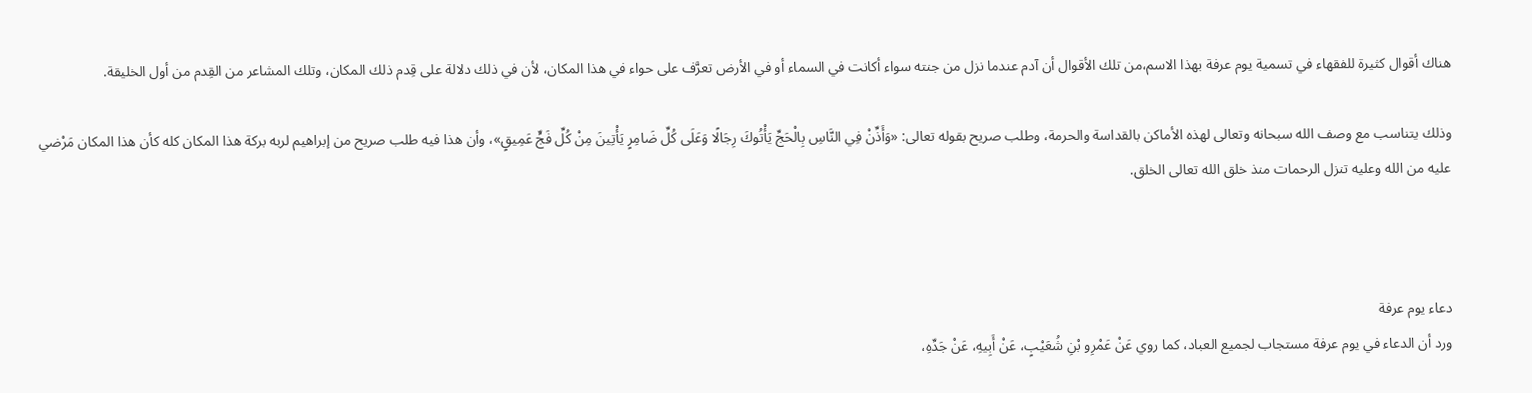هناك أقوال كثيرة للفقهاء في تسمية يوم عرفة بهذا الاسم،من تلك الأقوال أن آدم عندما نزل من جنته سواء أكانت في السماء أو في الأرض تعرَّف على حواء في هذا المكان، لأن في ذلك دلالة على قِدم ذلك المكان، وتلك المشاعر من القِدم من أول الخليقة.

وذلك يتناسب مع وصف الله سبحانه وتعالى لهذه الأماكن بالقداسة والحرمة، وطلب صريح بقوله تعالى: «وَأَذِّنْ فِي النَّاسِ بِالْحَجِّ يَأْتُوكَ رِجَالًا وَعَلَى كُلِّ ضَامِرٍ يَأْتِينَ مِنْ كُلِّ فَجٍّ عَمِيقٍ»، وأن هذا فيه طلب صريح من إبراهيم لربه بركة هذا المكان كله كأن هذا المكان مَرْضي عليه من الله وعليه تنزل الرحمات منذ خلق الله تعالى الخلق.



دعاء يوم عرفة
ورد أن الدعاء في يوم عرفة مستجاب لجميع العباد، كما روي عَنْ عَمْرِو بْنِ شُعَيْبٍ، عَنْ أَبِيهِ، عَنْ جَدِّهِ،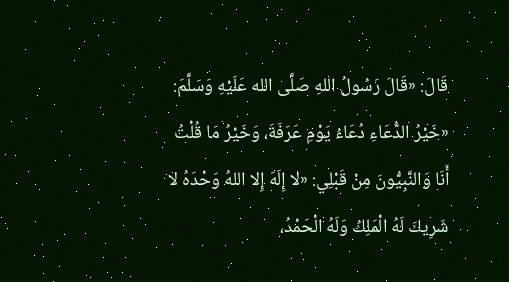قَالَ: «قَالَ رَسُولُ اللهِ صَلَّى الله عَلَيْهِ وَسَلَّمَ: «خَيْرُ الدُّعَاءِ دُعَاءُ يَوْمِ عَرَفَةَ، وَخَيْرُ مَا قُلْتُ أَنَا وَالنَّبِيُّونَ مِنْ قَبْلِي: «لا إِلَهَ إِلا اللهُ وَحْدَهُ لا شَرِيكَ لَهُ الْمَلِكُ وَلَهُ الْحَمْدُ،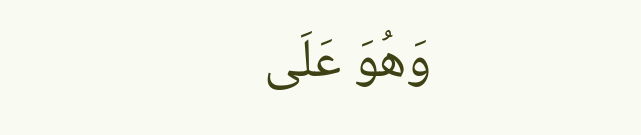وَهُوَ عَلَى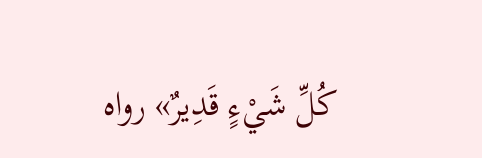كُلِّ شَيْءٍ قَدِيرٌ» رواه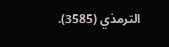الترمذي (3585).